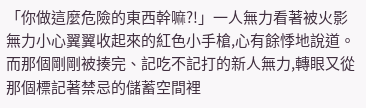「你做這麼危險的東西幹嘛?!」一人無力看著被火影無力小心翼翼收起來的紅色小手槍,心有餘悸地說道。而那個剛剛被揍完、記吃不記打的新人無力,轉眼又從那個標記著禁忌的儲蓄空間裡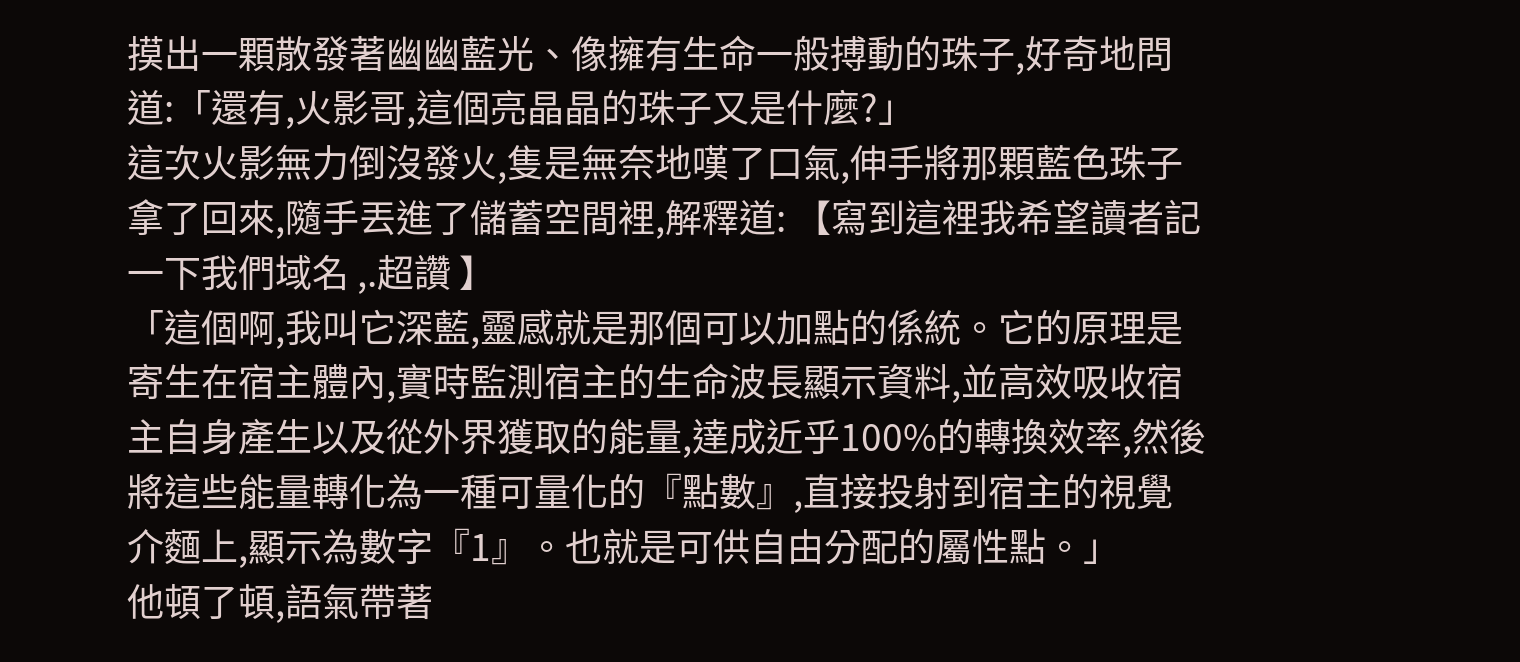摸出一顆散發著幽幽藍光、像擁有生命一般搏動的珠子,好奇地問道:「還有,火影哥,這個亮晶晶的珠子又是什麼?」
這次火影無力倒沒發火,隻是無奈地嘆了口氣,伸手將那顆藍色珠子拿了回來,隨手丟進了儲蓄空間裡,解釋道: 【寫到這裡我希望讀者記一下我們域名 ,.超讚 】
「這個啊,我叫它深藍,靈感就是那個可以加點的係統。它的原理是寄生在宿主體內,實時監測宿主的生命波長顯示資料,並高效吸收宿主自身產生以及從外界獲取的能量,達成近乎100%的轉換效率,然後將這些能量轉化為一種可量化的『點數』,直接投射到宿主的視覺介麵上,顯示為數字『1』。也就是可供自由分配的屬性點。」
他頓了頓,語氣帶著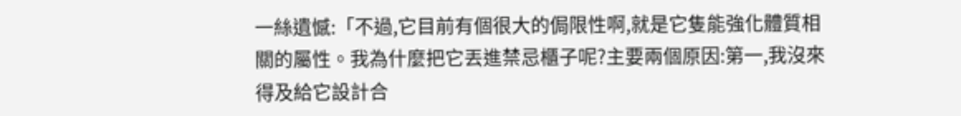一絲遺憾:「不過,它目前有個很大的侷限性啊,就是它隻能強化體質相關的屬性。我為什麼把它丟進禁忌櫃子呢?主要兩個原因:第一,我沒來得及給它設計合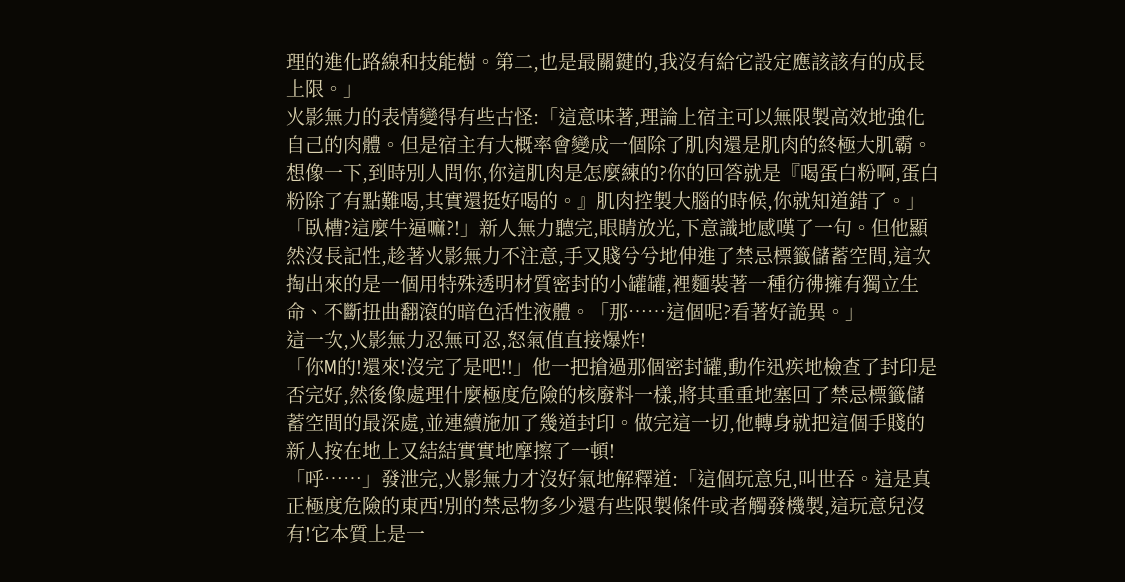理的進化路線和技能樹。第二,也是最關鍵的,我沒有給它設定應該該有的成長上限。」
火影無力的表情變得有些古怪:「這意味著,理論上宿主可以無限製高效地強化自己的肉體。但是宿主有大概率會變成一個除了肌肉還是肌肉的終極大肌霸。想像一下,到時別人問你,你這肌肉是怎麼練的?你的回答就是『喝蛋白粉啊,蛋白粉除了有點難喝,其實還挺好喝的。』肌肉控製大腦的時候,你就知道錯了。」
「臥槽?這麼牛逼嘛?!」新人無力聽完,眼睛放光,下意識地感嘆了一句。但他顯然沒長記性,趁著火影無力不注意,手又賤兮兮地伸進了禁忌標籤儲蓄空間,這次掏出來的是一個用特殊透明材質密封的小罐罐,裡麵裝著一種彷彿擁有獨立生命、不斷扭曲翻滾的暗色活性液體。「那……這個呢?看著好詭異。」
這一次,火影無力忍無可忍,怒氣值直接爆炸!
「你M的!還來!沒完了是吧!!」他一把搶過那個密封罐,動作迅疾地檢查了封印是否完好,然後像處理什麼極度危險的核廢料一樣,將其重重地塞回了禁忌標籤儲蓄空間的最深處,並連續施加了幾道封印。做完這一切,他轉身就把這個手賤的新人按在地上又結結實實地摩擦了一頓!
「呼……」發泄完,火影無力才沒好氣地解釋道:「這個玩意兒,叫世吞。這是真正極度危險的東西!別的禁忌物多少還有些限製條件或者觸發機製,這玩意兒沒有!它本質上是一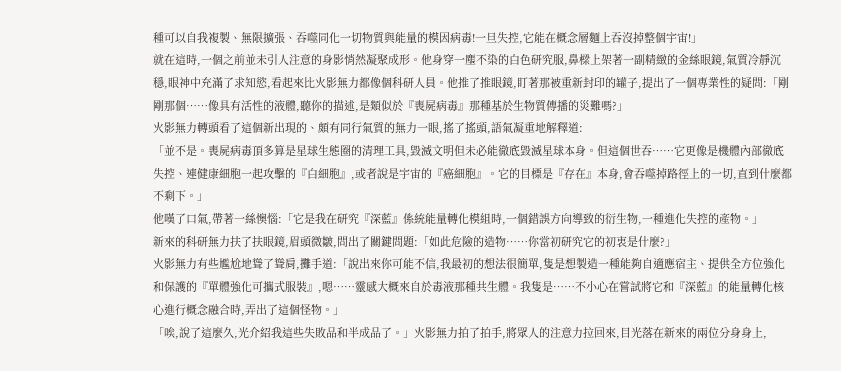種可以自我複製、無限擴張、吞噬同化一切物質與能量的模因病毒!一旦失控,它能在概念層麵上吞沒掉整個宇宙!」
就在這時,一個之前並未引人注意的身影悄然凝聚成形。他身穿一塵不染的白色研究服,鼻樑上架著一副精緻的金絲眼鏡,氣質冷靜沉穩,眼神中充滿了求知慾,看起來比火影無力都像個科研人員。他推了推眼鏡,盯著那被重新封印的罐子,提出了一個專業性的疑問:「剛剛那個……像具有活性的液體,聽你的描述,是類似於『喪屍病毒』那種基於生物質傳播的災難嗎?」
火影無力轉頭看了這個新出現的、頗有同行氣質的無力一眼,搖了搖頭,語氣凝重地解釋道:
「並不是。喪屍病毒頂多算是星球生態圈的清理工具,毀滅文明但未必能徹底毀滅星球本身。但這個世吞……它更像是機體內部徹底失控、連健康細胞一起攻擊的『白細胞』,或者說是宇宙的『癌細胞』。它的目標是『存在』本身,會吞噬掉路徑上的一切,直到什麼都不剩下。」
他嘆了口氣,帶著一絲懊惱:「它是我在研究『深藍』係統能量轉化模組時,一個錯誤方向導致的衍生物,一種進化失控的產物。」
新來的科研無力扶了扶眼鏡,眉頭微皺,問出了關鍵問題:「如此危險的造物……你當初研究它的初衷是什麼?」
火影無力有些尷尬地聳了聳肩,攤手道:「說出來你可能不信,我最初的想法很簡單,隻是想製造一種能夠自適應宿主、提供全方位強化和保護的『單體強化可攜式服裝』,嗯……靈感大概來自於毒液那種共生體。我隻是……不小心在嘗試將它和『深藍』的能量轉化核心進行概念融合時,弄出了這個怪物。」
「唉,說了這麼久,光介紹我這些失敗品和半成品了。」火影無力拍了拍手,將眾人的注意力拉回來,目光落在新來的兩位分身身上,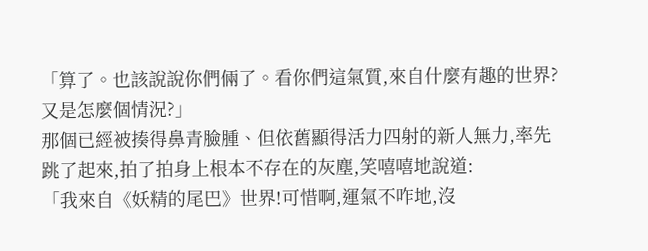「算了。也該說說你們倆了。看你們這氣質,來自什麼有趣的世界?又是怎麼個情況?」
那個已經被揍得鼻青臉腫、但依舊顯得活力四射的新人無力,率先跳了起來,拍了拍身上根本不存在的灰塵,笑嘻嘻地說道:
「我來自《妖精的尾巴》世界!可惜啊,運氣不咋地,沒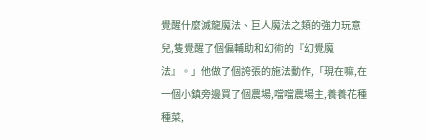覺醒什麼滅龍魔法、巨人魔法之類的強力玩意兒,隻覺醒了個偏輔助和幻術的『幻覺魔法』。」他做了個誇張的施法動作,「現在嘛,在一個小鎮旁邊買了個農場,噹噹農場主,養養花種種菜,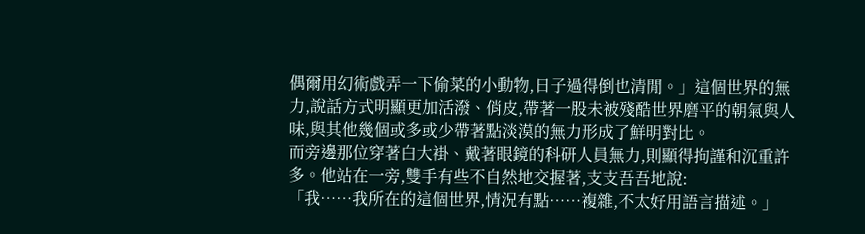偶爾用幻術戲弄一下偷菜的小動物,日子過得倒也清閒。」這個世界的無力,說話方式明顯更加活潑、俏皮,帶著一股未被殘酷世界磨平的朝氣與人味,與其他幾個或多或少帶著點淡漠的無力形成了鮮明對比。
而旁邊那位穿著白大褂、戴著眼鏡的科研人員無力,則顯得拘謹和沉重許多。他站在一旁,雙手有些不自然地交握著,支支吾吾地說:
「我……我所在的這個世界,情況有點……複雜,不太好用語言描述。」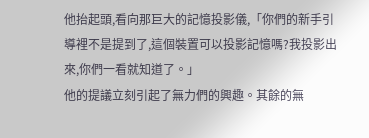他抬起頭,看向那巨大的記憶投影儀,「你們的新手引導裡不是提到了,這個裝置可以投影記憶嗎?我投影出來,你們一看就知道了。」
他的提議立刻引起了無力們的興趣。其餘的無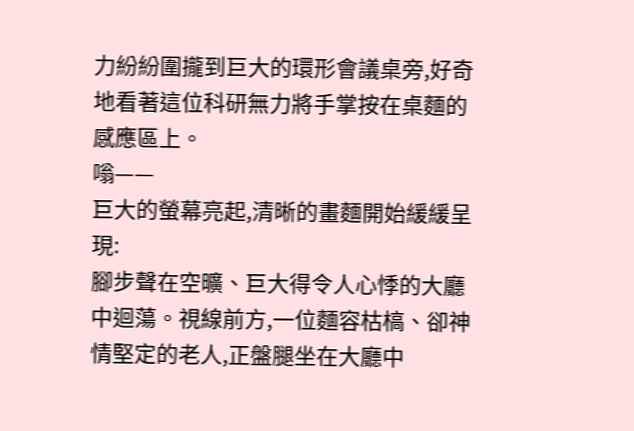力紛紛圍攏到巨大的環形會議桌旁,好奇地看著這位科研無力將手掌按在桌麵的感應區上。
嗡——
巨大的螢幕亮起,清晰的畫麵開始緩緩呈現:
腳步聲在空曠、巨大得令人心悸的大廳中迴蕩。視線前方,一位麵容枯槁、卻神情堅定的老人,正盤腿坐在大廳中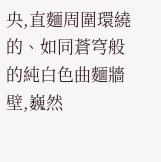央,直麵周圍環繞的、如同蒼穹般的純白色曲麵牆壁,巍然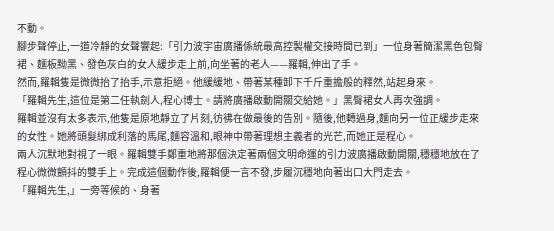不動。
腳步聲停止,一道冷靜的女聲響起:「引力波宇宙廣播係統最高控製權交接時間已到」一位身著簡潔黑色包臀裙、麵板黝黑、發色灰白的女人緩步走上前,向坐著的老人——羅輯,伸出了手。
然而,羅輯隻是微微抬了抬手,示意拒絕。他緩緩地、帶著某種卸下千斤重擔般的釋然,站起身來。
「羅輯先生,這位是第二任執劍人,程心博士。請將廣播啟動開關交給她。」黑臀裙女人再次強調。
羅輯並沒有太多表示,他隻是原地靜立了片刻,彷彿在做最後的告別。隨後,他轉過身,麵向另一位正緩步走來的女性。她將頭髮綁成利落的馬尾,麵容溫和,眼神中帶著理想主義者的光芒,而她正是程心。
兩人沉默地對視了一眼。羅輯雙手鄭重地將那個決定著兩個文明命運的引力波廣播啟動開關,穩穩地放在了程心微微顫抖的雙手上。完成這個動作後,羅輯便一言不發,步履沉穩地向著出口大門走去。
「羅輯先生,」一旁等候的、身著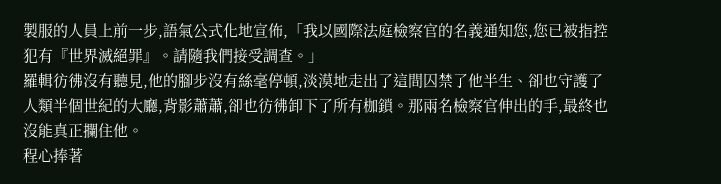製服的人員上前一步,語氣公式化地宣佈,「我以國際法庭檢察官的名義通知您,您已被指控犯有『世界滅絕罪』。請隨我們接受調查。」
羅輯彷彿沒有聽見,他的腳步沒有絲毫停頓,淡漠地走出了這間囚禁了他半生、卻也守護了人類半個世紀的大廳,背影蕭蕭,卻也彷彿卸下了所有枷鎖。那兩名檢察官伸出的手,最終也沒能真正攔住他。
程心捧著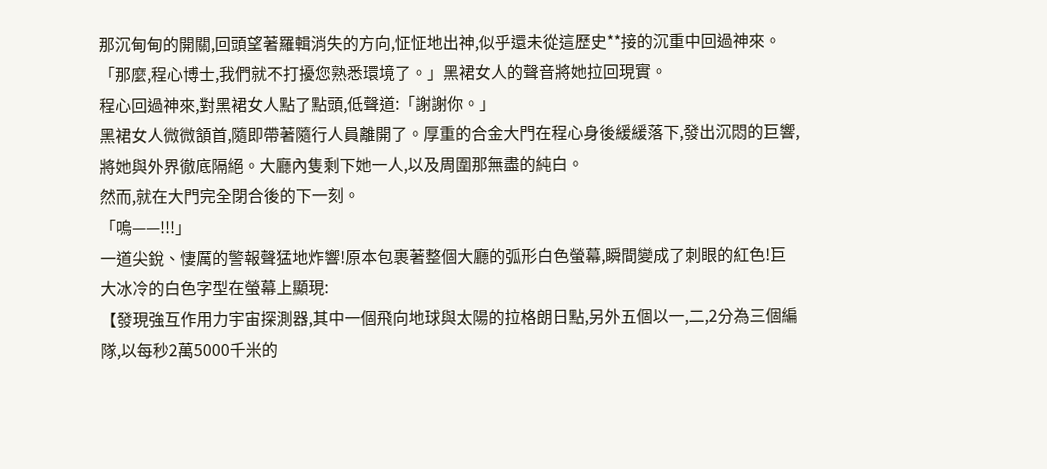那沉甸甸的開關,回頭望著羅輯消失的方向,怔怔地出神,似乎還未從這歷史**接的沉重中回過神來。
「那麼,程心博士,我們就不打擾您熟悉環境了。」黑裙女人的聲音將她拉回現實。
程心回過神來,對黑裙女人點了點頭,低聲道:「謝謝你。」
黑裙女人微微頷首,隨即帶著隨行人員離開了。厚重的合金大門在程心身後緩緩落下,發出沉悶的巨響,將她與外界徹底隔絕。大廳內隻剩下她一人,以及周圍那無盡的純白。
然而,就在大門完全閉合後的下一刻。
「嗚——!!!」
一道尖銳、悽厲的警報聲猛地炸響!原本包裹著整個大廳的弧形白色螢幕,瞬間變成了刺眼的紅色!巨大冰冷的白色字型在螢幕上顯現:
【發現強互作用力宇宙探測器,其中一個飛向地球與太陽的拉格朗日點,另外五個以一,二,2分為三個編隊,以每秒2萬5000千米的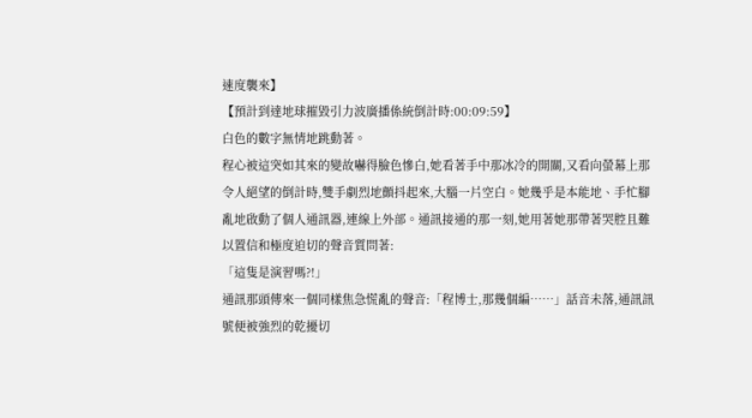速度襲來】
【預計到達地球摧毀引力波廣播係統倒計時:00:09:59】
白色的數字無情地跳動著。
程心被這突如其來的變故嚇得臉色慘白,她看著手中那冰冷的開關,又看向螢幕上那令人絕望的倒計時,雙手劇烈地顫抖起來,大腦一片空白。她幾乎是本能地、手忙腳亂地啟動了個人通訊器,連線上外部。通訊接通的那一刻,她用著她那帶著哭腔且難以置信和極度迫切的聲音質問著:
「這隻是演習嗎?!」
通訊那頭傳來一個同樣焦急慌亂的聲音:「程博士,那幾個編……」話音未落,通訊訊號便被強烈的乾擾切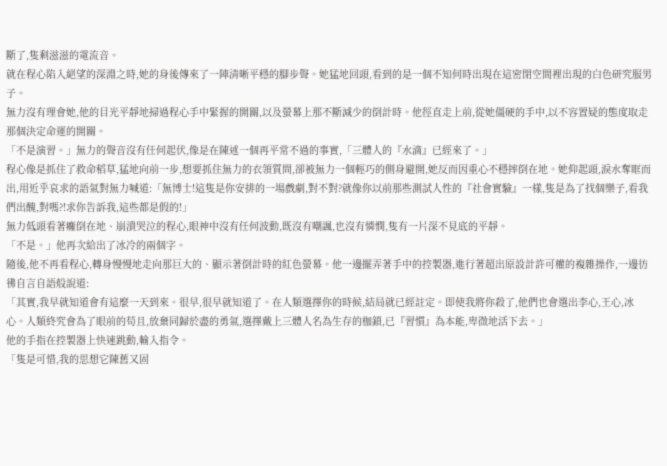斷了,隻剩滋滋的電流音。
就在程心陷入絕望的深淵之時,她的身後傳來了一陣清晰平穩的腳步聲。她猛地回頭,看到的是一個不知何時出現在這密閉空間裡出現的白色研究服男子。
無力沒有理會她,他的目光平靜地掃過程心手中緊握的開關,以及螢幕上那不斷減少的倒計時。他徑直走上前,從她僵硬的手中,以不容置疑的態度取走那個決定命運的開關。
「不是演習。」無力的聲音沒有任何起伏,像是在陳述一個再平常不過的事實,「三體人的『水滴』已經來了。」
程心像是抓住了救命稻草,猛地向前一步,想要抓住無力的衣領質問,卻被無力一個輕巧的側身避開,她反而因重心不穩摔倒在地。她仰起頭,淚水奪眶而出,用近乎哀求的語氣對無力喊道:「無博士!這隻是你安排的一場戲劇,對不對?就像你以前那些測試人性的『社會實驗』一樣,隻是為了找個樂子,看我們出醜,對嗎?!求你告訴我,這些都是假的!」
無力低頭看著癱倒在地、崩潰哭泣的程心,眼神中沒有任何波動,既沒有嘲諷,也沒有憐憫,隻有一片深不見底的平靜。
「不是。」他再次給出了冰冷的兩個字。
隨後,他不再看程心,轉身慢慢地走向那巨大的、顯示著倒計時的紅色螢幕。他一邊擺弄著手中的控製器,進行著超出原設計許可權的複雜操作,一邊彷彿自言自語般說道:
「其實,我早就知道會有這麼一天到來。很早,很早就知道了。在人類選擇你的時候,結局就已經註定。即使我將你殺了,他們也會選出李心,王心,冰心。人類終究會為了眼前的苟且,放棄同歸於盡的勇氣,選擇戴上三體人名為生存的枷鎖,已『習慣』為本能,卑微地活下去。」
他的手指在控製器上快速跳動,輸入指令。
「隻是可惜,我的思想它陳舊又固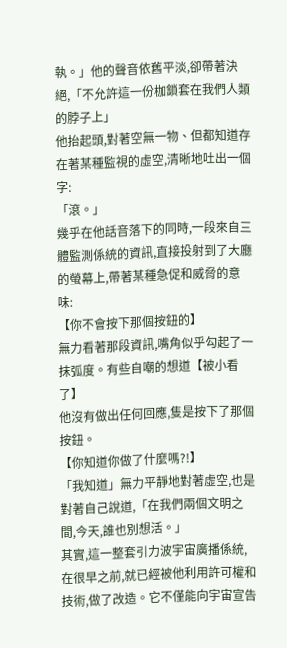執。」他的聲音依舊平淡,卻帶著決絕,「不允許這一份枷鎖套在我們人類的脖子上」
他抬起頭,對著空無一物、但都知道存在著某種監視的虛空,清晰地吐出一個字:
「滾。」
幾乎在他話音落下的同時,一段來自三體監測係統的資訊,直接投射到了大廳的螢幕上,帶著某種急促和威脅的意味:
【你不會按下那個按鈕的】
無力看著那段資訊,嘴角似乎勾起了一抹弧度。有些自嘲的想道【被小看了】
他沒有做出任何回應,隻是按下了那個按鈕。
【你知道你做了什麼嗎?!】
「我知道」無力平靜地對著虛空,也是對著自己說道,「在我們兩個文明之間,今天,誰也別想活。」
其實,這一整套引力波宇宙廣播係統,在很早之前,就已經被他利用許可權和技術,做了改造。它不僅能向宇宙宣告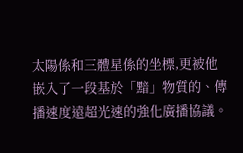太陽係和三體星係的坐標,更被他嵌入了一段基於「黯」物質的、傳播速度遠超光速的強化廣播協議。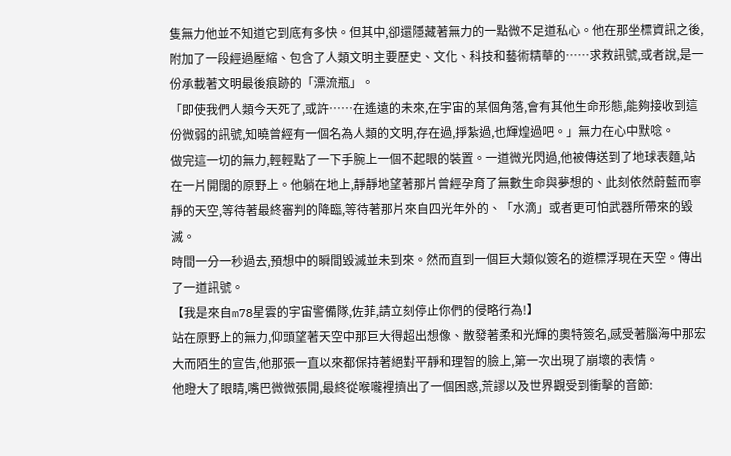隻無力他並不知道它到底有多快。但其中,卻還隱藏著無力的一點微不足道私心。他在那坐標資訊之後,附加了一段經過壓縮、包含了人類文明主要歷史、文化、科技和藝術精華的……求救訊號,或者說,是一份承載著文明最後痕跡的「漂流瓶」。
「即使我們人類今天死了,或許……在遙遠的未來,在宇宙的某個角落,會有其他生命形態,能夠接收到這份微弱的訊號,知曉曾經有一個名為人類的文明,存在過,掙紮過,也輝煌過吧。」無力在心中默唸。
做完這一切的無力,輕輕點了一下手腕上一個不起眼的裝置。一道微光閃過,他被傳送到了地球表麵,站在一片開闊的原野上。他躺在地上,靜靜地望著那片曾經孕育了無數生命與夢想的、此刻依然蔚藍而寧靜的天空,等待著最終審判的降臨,等待著那片來自四光年外的、「水滴」或者更可怕武器所帶來的毀滅。
時間一分一秒過去,預想中的瞬間毀滅並未到來。然而直到一個巨大類似簽名的遊標浮現在天空。傳出了一道訊號。
【我是來自m78星雲的宇宙警備隊,佐菲,請立刻停止你們的侵略行為!】
站在原野上的無力,仰頭望著天空中那巨大得超出想像、散發著柔和光輝的奧特簽名,感受著腦海中那宏大而陌生的宣告,他那張一直以來都保持著絕對平靜和理智的臉上,第一次出現了崩壞的表情。
他瞪大了眼睛,嘴巴微微張開,最終從喉嚨裡擠出了一個困惑,荒謬以及世界觀受到衝擊的音節: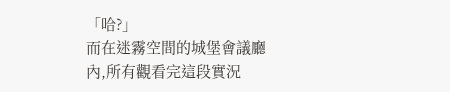「哈?」
而在迷霧空間的城堡會議廳內,所有觀看完這段實況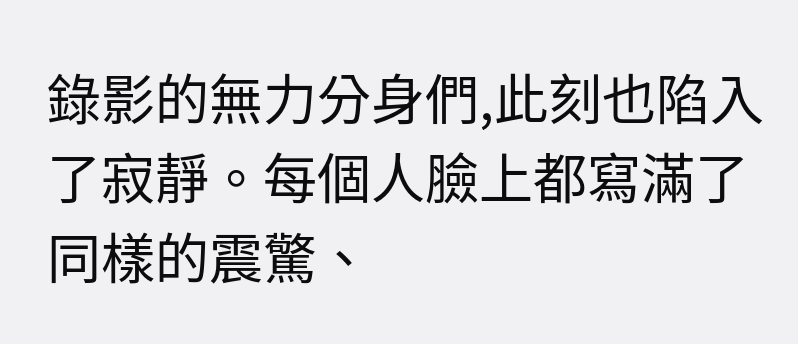錄影的無力分身們,此刻也陷入了寂靜。每個人臉上都寫滿了同樣的震驚、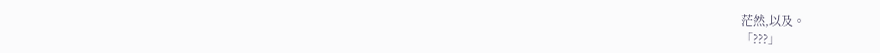茫然,以及。
「???」